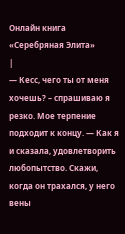Онлайн книга «Серебряная Элита»
|
— Кесс, чего ты от меня хочешь? – спрашиваю я резко. Мое терпение подходит к концу. — Как я и сказала, удовлетворить любопытство. Скажи, когда он трахался, у него вены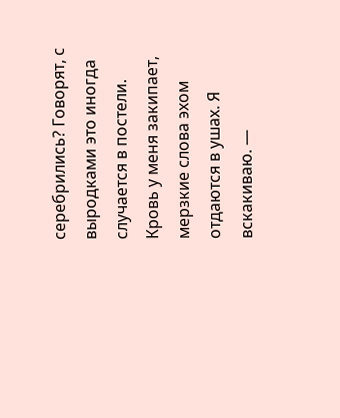серебрились? Говорят, с выродками это иногда случается в постели. Кровь у меня закипает, мерзкие слова эхом отдаются в ушах. Я вскакиваю. —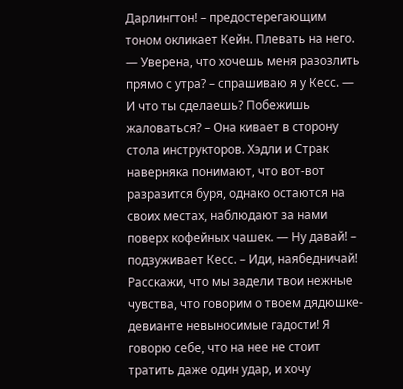Дарлингтон! – предостерегающим тоном окликает Кейн. Плевать на него. — Уверена, что хочешь меня разозлить прямо с утра? – спрашиваю я у Кесс. — И что ты сделаешь? Побежишь жаловаться? – Она кивает в сторону стола инструкторов. Хэдли и Страк наверняка понимают, что вот-вот разразится буря, однако остаются на своих местах, наблюдают за нами поверх кофейных чашек. — Ну давай! – подзуживает Кесс. – Иди, наябедничай! Расскажи, что мы задели твои нежные чувства, что говорим о твоем дядюшке-девианте невыносимые гадости! Я говорю себе, что на нее не стоит тратить даже один удар, и хочу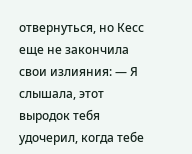отвернуться, но Кесс еще не закончила свои излияния: — Я слышала, этот выродок тебя удочерил, когда тебе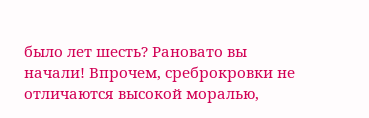было лет шесть? Рановато вы начали! Впрочем, среброкровки не отличаются высокой моралью,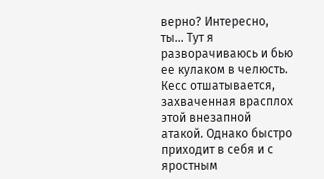верно? Интересно, ты… Тут я разворачиваюсь и бью ее кулаком в челюсть. Кесс отшатывается, захваченная врасплох этой внезапной атакой. Однако быстро приходит в себя и с яростным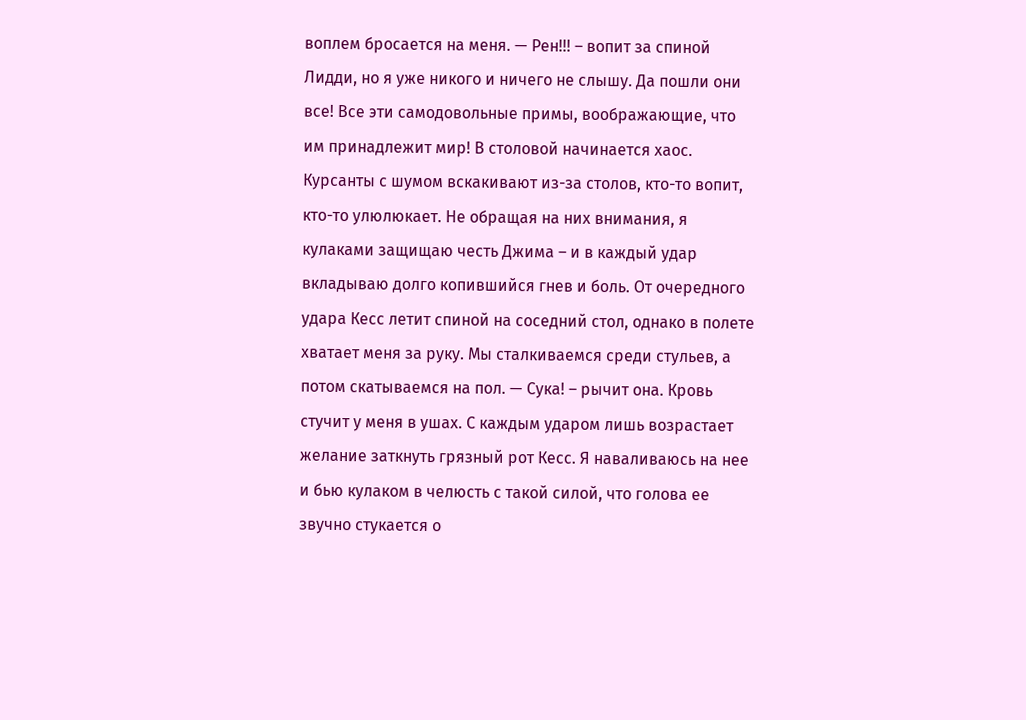воплем бросается на меня. — Рен!!! – вопит за спиной Лидди, но я уже никого и ничего не слышу. Да пошли они все! Все эти самодовольные примы, воображающие, что им принадлежит мир! В столовой начинается хаос. Курсанты с шумом вскакивают из-за столов, кто-то вопит, кто-то улюлюкает. Не обращая на них внимания, я кулаками защищаю честь Джима – и в каждый удар вкладываю долго копившийся гнев и боль. От очередного удара Кесс летит спиной на соседний стол, однако в полете хватает меня за руку. Мы сталкиваемся среди стульев, а потом скатываемся на пол. — Сука! – рычит она. Кровь стучит у меня в ушах. С каждым ударом лишь возрастает желание заткнуть грязный рот Кесс. Я наваливаюсь на нее и бью кулаком в челюсть с такой силой, что голова ее звучно стукается о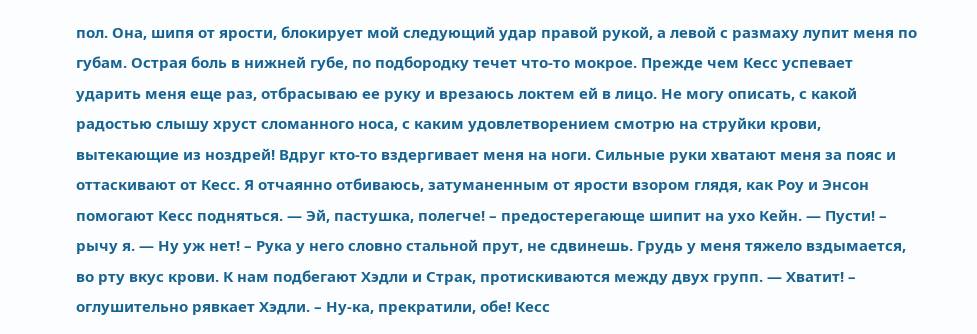пол. Она, шипя от ярости, блокирует мой следующий удар правой рукой, а левой с размаху лупит меня по губам. Острая боль в нижней губе, по подбородку течет что-то мокрое. Прежде чем Кесс успевает ударить меня еще раз, отбрасываю ее руку и врезаюсь локтем ей в лицо. Не могу описать, с какой радостью слышу хруст сломанного носа, с каким удовлетворением смотрю на струйки крови, вытекающие из ноздрей! Вдруг кто-то вздергивает меня на ноги. Сильные руки хватают меня за пояс и оттаскивают от Кесс. Я отчаянно отбиваюсь, затуманенным от ярости взором глядя, как Роу и Энсон помогают Кесс подняться. — Эй, пастушка, полегче! – предостерегающе шипит на ухо Кейн. — Пусти! – рычу я. — Ну уж нет! – Рука у него словно стальной прут, не сдвинешь. Грудь у меня тяжело вздымается, во рту вкус крови. К нам подбегают Хэдли и Страк, протискиваются между двух групп. — Хватит! – оглушительно рявкает Хэдли. – Ну-ка, прекратили, обе! Кесс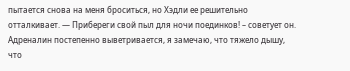пытается снова на меня броситься, но Хэдли ее решительно отталкивает. — Прибереги свой пыл для ночи поединков! – советует он. Адреналин постепенно выветривается, я замечаю, что тяжело дышу, что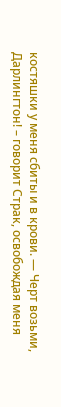костяшки у меня сбиты и в крови. — Черт возьми, Дарлингтон! – говорит Страк, освобождая меня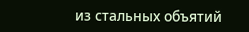из стальных объятий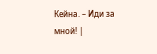Кейна. – Иди за мной! |